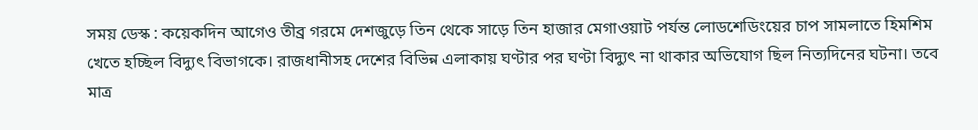সময় ডেস্ক : কয়েকদিন আগেও তীব্র গরমে দেশজুড়ে তিন থেকে সাড়ে তিন হাজার মেগাওয়াট পর্যন্ত লোডশেডিংয়ের চাপ সামলাতে হিমশিম খেতে হচ্ছিল বিদ্যুৎ বিভাগকে। রাজধানীসহ দেশের বিভিন্ন এলাকায় ঘণ্টার পর ঘণ্টা বিদ্যুৎ না থাকার অভিযোগ ছিল নিত্যদিনের ঘটনা। তবে মাত্র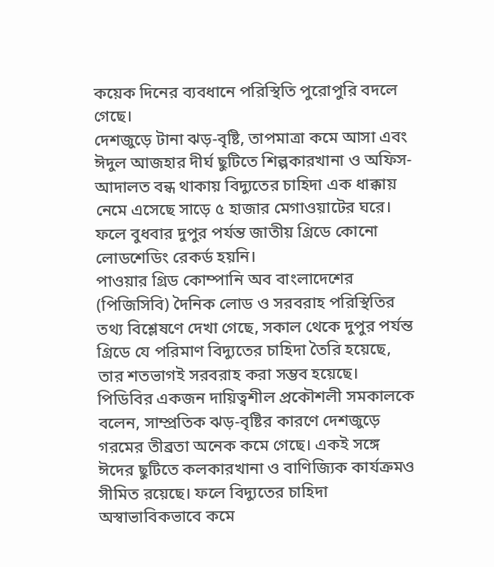কয়েক দিনের ব্যবধানে পরিস্থিতি পুরোপুরি বদলে গেছে।
দেশজুড়ে টানা ঝড়-বৃষ্টি, তাপমাত্রা কমে আসা এবং ঈদুল আজহার দীর্ঘ ছুটিতে শিল্পকারখানা ও অফিস-আদালত বন্ধ থাকায় বিদ্যুতের চাহিদা এক ধাক্কায় নেমে এসেছে সাড়ে ৫ হাজার মেগাওয়াটের ঘরে। ফলে বুধবার দুপুর পর্যন্ত জাতীয় গ্রিডে কোনো লোডশেডিং রেকর্ড হয়নি।
পাওয়ার গ্রিড কোম্পানি অব বাংলাদেশের (পিজিসিবি) দৈনিক লোড ও সরবরাহ পরিস্থিতির তথ্য বিশ্লেষণে দেখা গেছে, সকাল থেকে দুপুর পর্যন্ত গ্রিডে যে পরিমাণ বিদ্যুতের চাহিদা তৈরি হয়েছে, তার শতভাগই সরবরাহ করা সম্ভব হয়েছে।
পিডিবির একজন দায়িত্বশীল প্রকৌশলী সমকালকে বলেন, সাম্প্রতিক ঝড়-বৃষ্টির কারণে দেশজুড়ে গরমের তীব্রতা অনেক কমে গেছে। একই সঙ্গে ঈদের ছুটিতে কলকারখানা ও বাণিজ্যিক কার্যক্রমও সীমিত রয়েছে। ফলে বিদ্যুতের চাহিদা অস্বাভাবিকভাবে কমে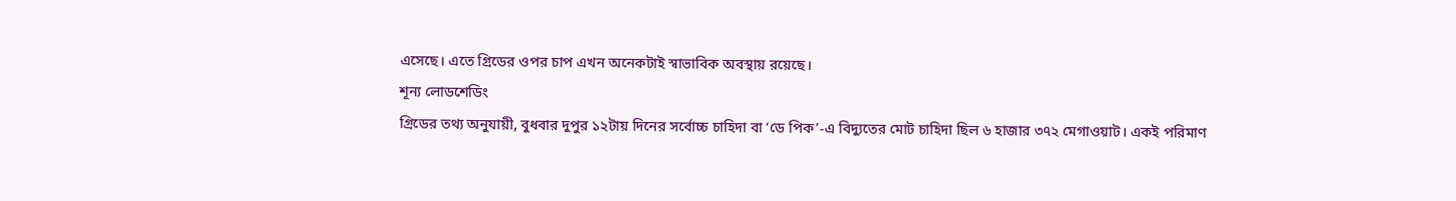এসেছে। এতে গ্রিডের ওপর চাপ এখন অনেকটাই স্বাভাবিক অবস্থায় রয়েছে।
শূন্য লোডশেডিং
গ্রিডের তথ্য অনুযায়ী, বুধবার দুপুর ১২টায় দিনের সর্বোচ্চ চাহিদা বা ‘ডে পিক’-এ বিদ্যুতের মোট চাহিদা ছিল ৬ হাজার ৩৭২ মেগাওয়াট। একই পরিমাণ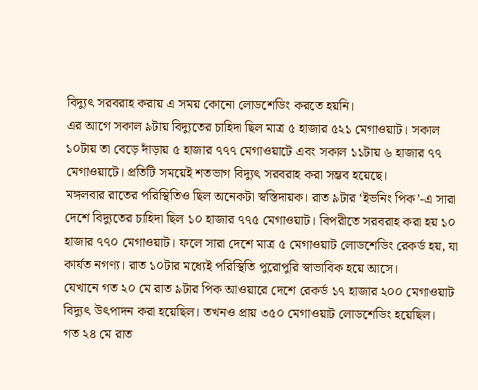বিদ্যুৎ সরবরাহ করায় এ সময় কোনো লোডশেডিং করতে হয়নি।
এর আগে সকাল ৯টায় বিদ্যুতের চাহিদা ছিল মাত্র ৫ হাজার ৫২১ মেগাওয়াট। সকাল ১০টায় তা বেড়ে দাঁড়ায় ৫ হাজার ৭৭৭ মেগাওয়াটে এবং সকাল ১১টায় ৬ হাজার ৭৭ মেগাওয়াটে। প্রতিটি সময়েই শতভাগ বিদ্যুৎ সরবরাহ করা সম্ভব হয়েছে।
মঙ্গলবার রাতের পরিস্থিতিও ছিল অনেকটা স্বস্তিদায়ক। রাত ৯টার ‘ইভনিং পিক’-এ সারা দেশে বিদ্যুতের চাহিদা ছিল ১০ হাজার ৭৭৫ মেগাওয়াট। বিপরীতে সরবরাহ করা হয় ১০ হাজার ৭৭০ মেগাওয়াট। ফলে সারা দেশে মাত্র ৫ মেগাওয়াট লোডশেডিং রেকর্ড হয়, যা কার্যত নগণ্য। রাত ১০টার মধ্যেই পরিস্থিতি পুরোপুরি স্বাভাবিক হয়ে আসে।
যেখানে গত ২০ মে রাত ৯টার পিক আওয়ারে দেশে রেকর্ড ১৭ হাজার ২০০ মেগাওয়াট বিদ্যুৎ উৎপাদন করা হয়েছিল। তখনও প্রায় ৩৫০ মেগাওয়াট লোডশেডিং হয়েছিল।
গত ২৪ মে রাত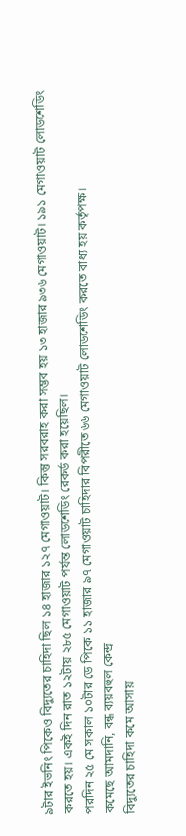৯টার ইভনিং পিকেও বিদ্যুতের চাহিদা ছিল ১৪ হাজার ১২৭ মেগাওয়াট। কিন্তু সরবরাহ করা সম্ভব হয় ১৩ হাজার ৯৩৬ মেগাওয়াট। ১৯১ মেগাওয়াট লোডশেডিং করতে হয়। একই দিন রাত ১২টায় ২৮৫ মেগাওয়াট পর্যন্ত লোডশেডিং রেকর্ড করা হয়েছিল।
পরদিন ২৫ মে সকাল ১০টার ডে পিকে ১১ হাজার ৯৭ মেগাওয়াট চাহিদার বিপরীতে ৬৬ মেগাওয়াট লোডশেডিং করতে বাধ্য হয় কর্তৃপক্ষ।
কমেছে আমদানি, বন্ধ ব্যয়বহুল কেন্দ্র
বিদ্যুতের চাহিদা কমে আসায়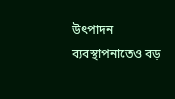উৎপাদন ব্যবস্থাপনাতেও বড়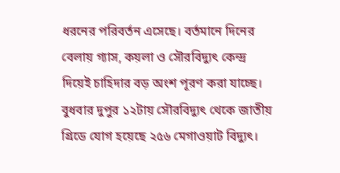ধরনের পরিবর্তন এসেছে। বর্তমানে দিনের বেলায় গ্যাস, কয়লা ও সৌরবিদ্যুৎ কেন্দ্র দিয়েই চাহিদার বড় অংশ পূরণ করা যাচ্ছে।
বুধবার দুপুর ১২টায় সৌরবিদ্যুৎ থেকে জাতীয় গ্রিডে যোগ হয়েছে ২৫৬ মেগাওয়াট বিদ্যুৎ।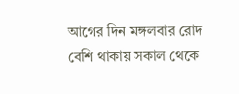আগের দিন মঙ্গলবার রোদ বেশি থাকায় সকাল থেকে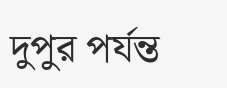দুপুর পর্যন্ত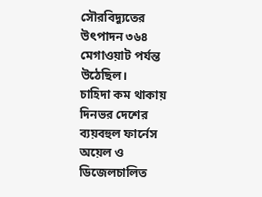সৌরবিদ্যুতের উৎপাদন ৩৬৪ মেগাওয়াট পর্যন্ত উঠেছিল।
চাহিদা কম থাকায় দিনভর দেশের ব্যয়বহুল ফার্নেস অয়েল ও ডিজেলচালিত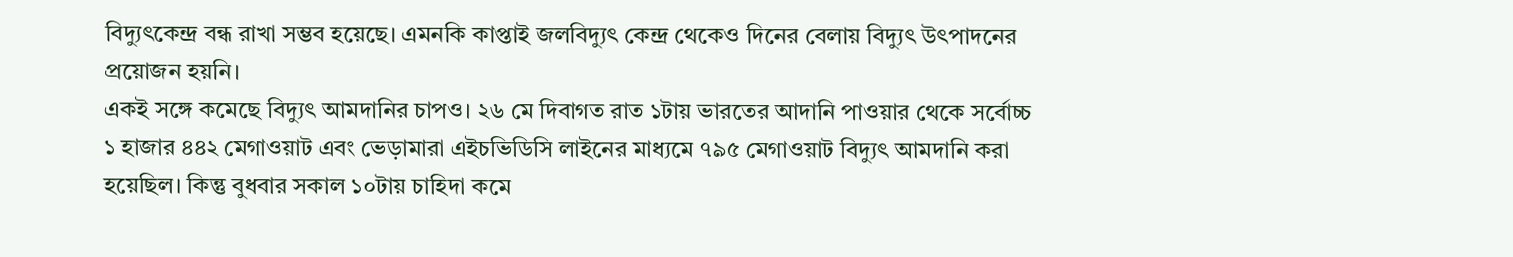বিদ্যুৎকেন্দ্র বন্ধ রাখা সম্ভব হয়েছে। এমনকি কাপ্তাই জলবিদ্যুৎ কেন্দ্র থেকেও দিনের বেলায় বিদ্যুৎ উৎপাদনের প্রয়োজন হয়নি।
একই সঙ্গে কমেছে বিদ্যুৎ আমদানির চাপও। ২৬ মে দিবাগত রাত ১টায় ভারতের আদানি পাওয়ার থেকে সর্বোচ্চ ১ হাজার ৪৪২ মেগাওয়াট এবং ভেড়ামারা এইচভিডিসি লাইনের মাধ্যমে ৭৯৫ মেগাওয়াট বিদ্যুৎ আমদানি করা হয়েছিল। কিন্তু বুধবার সকাল ১০টায় চাহিদা কমে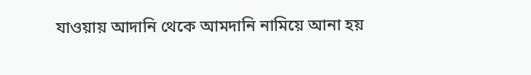যাওয়ায় আদানি থেকে আমদানি নামিয়ে আনা হয়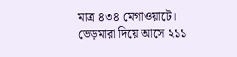মাত্র ৪৩৪ মেগাওয়াটে। ভেড়মারা দিয়ে আসে ২১১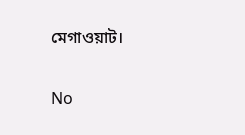মেগাওয়াট।

No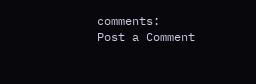comments:
Post a Comment